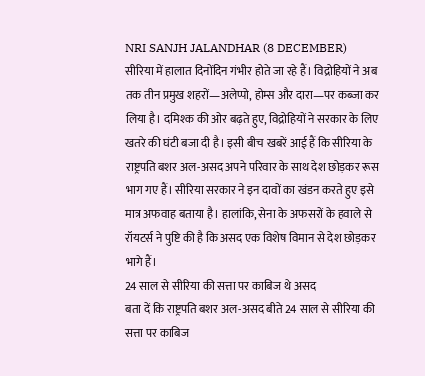NRI SANJH JALANDHAR (8 DECEMBER)
सीरिया में हालात दिनोंदिन गंभीर होते जा रहे हैं। विद्रोहियों ने अब तक तीन प्रमुख शहरों—अलेप्पो, होम्स और दारा—पर कब्जा कर लिया है। दमिश्क की ओर बढ़ते हुए, विद्रोहियों ने सरकार के लिए खतरे की घंटी बजा दी है। इसी बीच खबरें आई हैं कि सीरिया के राष्ट्रपति बशर अल-असद अपने परिवार के साथ देश छोड़कर रूस भाग गए हैं। सीरिया सरकार ने इन दावों का खंडन करते हुए इसे मात्र अफवाह बताया है। हालांकि, सेना के अफसरों के हवाले से रॉयटर्स ने पुष्टि की है कि असद एक विशेष विमान से देश छोड़कर भागे हैं।
24 साल से सीरिया की सत्ता पर काबिज थे असद
बता दें कि राष्ट्रपति बशर अल-असद बीते 24 साल से सीरिया की सत्ता पर काबिज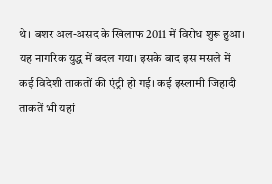थे। बशर अल-असद के खिलाफ 2011 में विरोध शुरू हुआ। यह नागरिक युद्ध में बदल गया। इसके बाद इस मसले में कई विदेशी ताकतों की एंट्री हो गई। कई इस्लामी जिहादी ताकतें भी यहां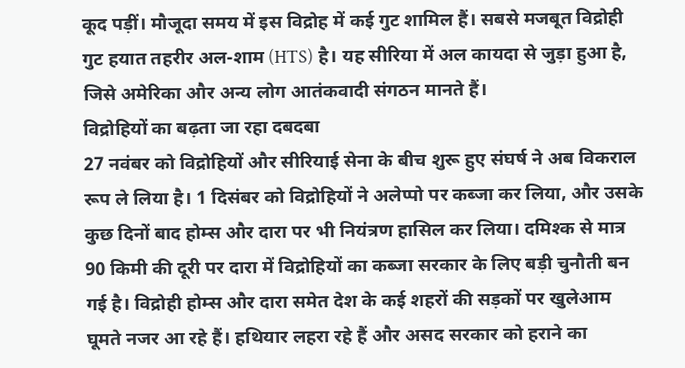कूद पड़ीं। मौजूदा समय में इस विद्रोह में कई गुट शामिल हैं। सबसे मजबूत विद्रोही गुट हयात तहरीर अल-शाम (HTS) है। यह सीरिया में अल कायदा से जुड़ा हुआ है, जिसे अमेरिका और अन्य लोग आतंकवादी संगठन मानते हैं।
विद्रोहियों का बढ़ता जा रहा दबदबा
27 नवंबर को विद्रोहियों और सीरियाई सेना के बीच शुरू हुए संघर्ष ने अब विकराल रूप ले लिया है। 1 दिसंबर को विद्रोहियों ने अलेप्पो पर कब्जा कर लिया, और उसके कुछ दिनों बाद होम्स और दारा पर भी नियंत्रण हासिल कर लिया। दमिश्क से मात्र 90 किमी की दूरी पर दारा में विद्रोहियों का कब्जा सरकार के लिए बड़ी चुनौती बन गई है। विद्रोही होम्स और दारा समेत देश के कई शहरों की सड़कों पर खुलेआम घूमते नजर आ रहे हैं। हथियार लहरा रहे हैं और असद सरकार को हराने का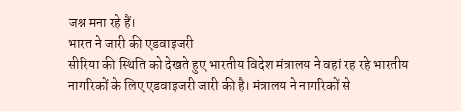जश्न मना रहे हैं।
भारत ने जारी की एडवाइजरी
सीरिया की स्थिति को देखते हुए भारतीय विदेश मंत्रालय ने वहां रह रहे भारतीय नागरिकों के लिए एडवाइजरी जारी की है। मंत्रालय ने नागरिकों से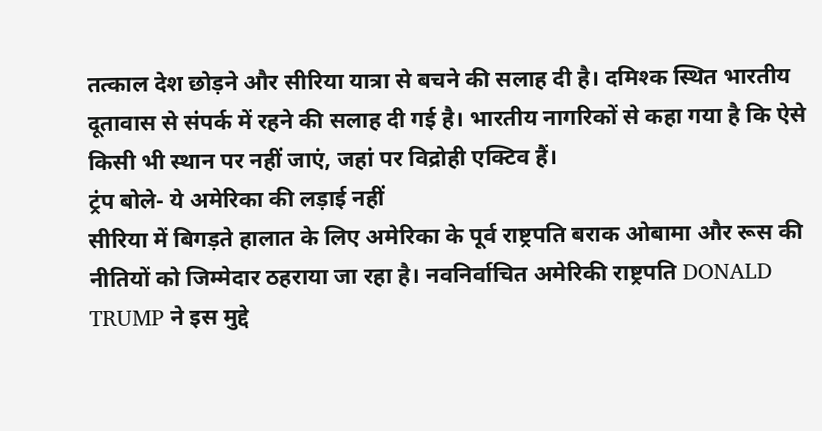तत्काल देश छोड़ने और सीरिया यात्रा से बचने की सलाह दी है। दमिश्क स्थित भारतीय दूतावास से संपर्क में रहने की सलाह दी गई है। भारतीय नागरिकों से कहा गया है कि ऐसे किसी भी स्थान पर नहीं जाएं, जहां पर विद्रोही एक्टिव हैं।
ट्रंप बोले- ये अमेरिका की लड़ाई नहीं
सीरिया में बिगड़ते हालात के लिए अमेरिका के पूर्व राष्ट्रपति बराक ओबामा और रूस की नीतियों को जिम्मेदार ठहराया जा रहा है। नवनिर्वाचित अमेरिकी राष्ट्रपति DONALD TRUMP ने इस मुद्दे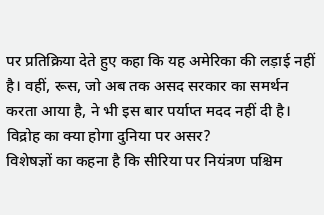पर प्रतिक्रिया देते हुए कहा कि यह अमेरिका की लड़ाई नहीं है। वहीं, रूस, जो अब तक असद सरकार का समर्थन करता आया है, ने भी इस बार पर्याप्त मदद नहीं दी है।
विद्रोह का क्या होगा दुनिया पर असर?
विशेषज्ञों का कहना है कि सीरिया पर नियंत्रण पश्चिम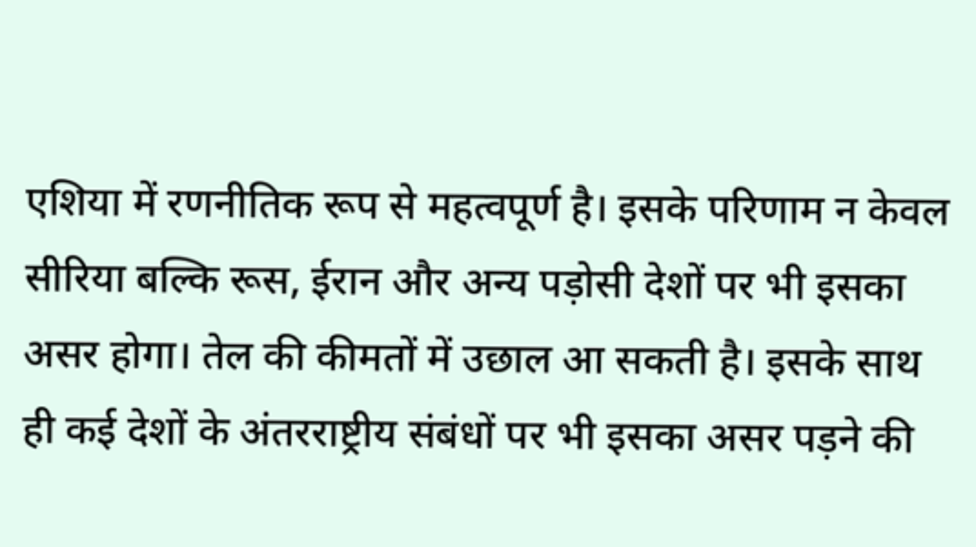एशिया में रणनीतिक रूप से महत्वपूर्ण है। इसके परिणाम न केवल सीरिया बल्कि रूस, ईरान और अन्य पड़ोसी देशों पर भी इसका असर होगा। तेल की कीमतों में उछाल आ सकती है। इसके साथ ही कई देशों के अंतरराष्ट्रीय संबंधों पर भी इसका असर पड़ने की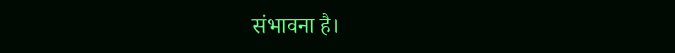संभावना है।